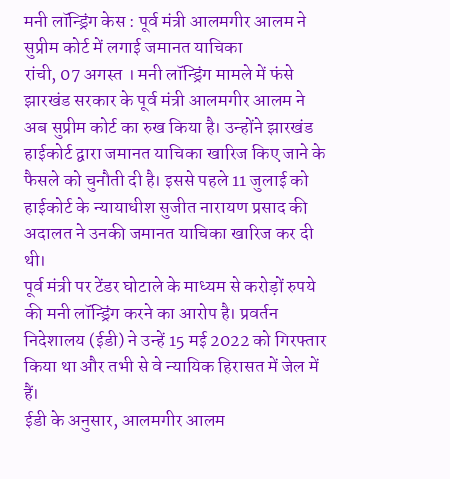मनी लॉन्ड्रिंग केस : पूर्व मंत्री आलमगीर आलम ने सुप्रीम कोर्ट में लगाई जमानत याचिका
रांची, 07 अगस्त । मनी लॉन्ड्रिंग मामले में फंसे झारखंड सरकार के पूर्व मंत्री आलमगीर आलम ने अब सुप्रीम कोर्ट का रुख किया है। उन्होंने झारखंड हाईकोर्ट द्वारा जमानत याचिका खारिज किए जाने के फैसले को चुनौती दी है। इससे पहले 11 जुलाई को हाईकोर्ट के न्यायाधीश सुजीत नारायण प्रसाद की अदालत ने उनकी जमानत याचिका खारिज कर दी थी।
पूर्व मंत्री पर टेंडर घोटाले के माध्यम से करोड़ों रुपये की मनी लॉन्ड्रिंग करने का आरोप है। प्रवर्तन निदेशालय (ईडी) ने उन्हें 15 मई 2022 को गिरफ्तार किया था और तभी से वे न्यायिक हिरासत में जेल में हैं।
ईडी के अनुसार, आलमगीर आलम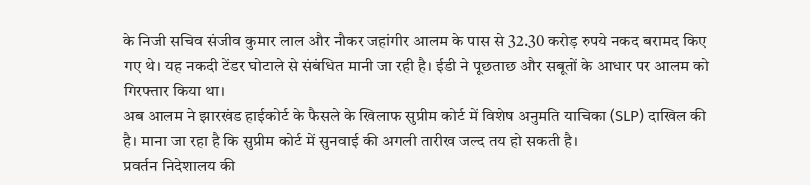के निजी सचिव संजीव कुमार लाल और नौकर जहांगीर आलम के पास से 32.30 करोड़ रुपये नकद बरामद किए गए थे। यह नकदी टेंडर घोटाले से संबंधित मानी जा रही है। ईडी ने पूछताछ और सबूतों के आधार पर आलम को गिरफ्तार किया था।
अब आलम ने झारखंड हाईकोर्ट के फैसले के खिलाफ सुप्रीम कोर्ट में विशेष अनुमति याचिका (SLP) दाखिल की है। माना जा रहा है कि सुप्रीम कोर्ट में सुनवाई की अगली तारीख जल्द तय हो सकती है।
प्रवर्तन निदेशालय की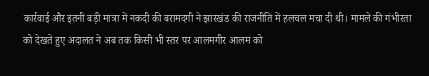कार्रवाई और इतनी बड़ी मात्रा में नकदी की बरामदगी ने झारखंड की राजनीति में हलचल मचा दी थी। मामले की गंभीरता को देखते हुए अदालत ने अब तक किसी भी स्तर पर आलमगीर आलम को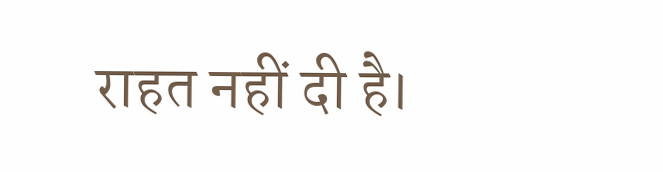राहत नहीं दी है।